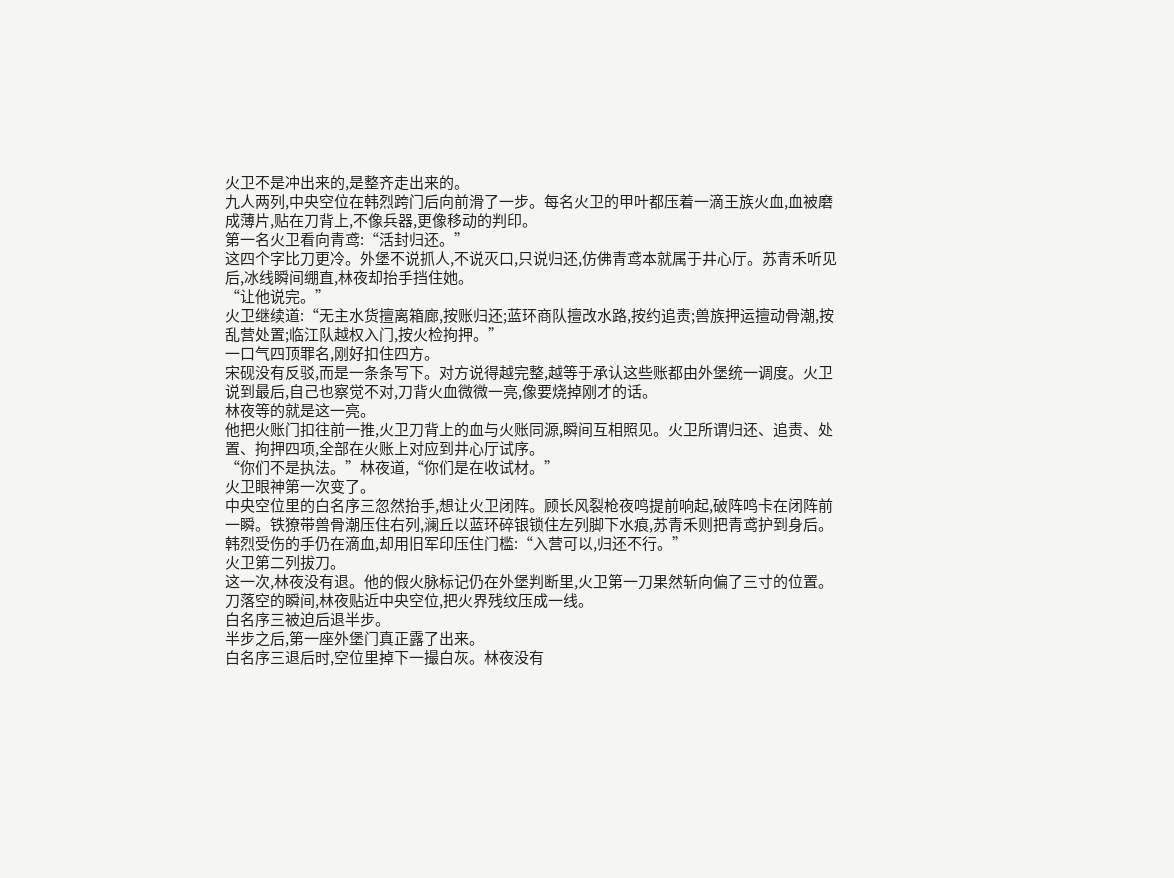火卫不是冲出来的,是整齐走出来的。
九人两列,中央空位在韩烈跨门后向前滑了一步。每名火卫的甲叶都压着一滴王族火血,血被磨成薄片,贴在刀背上,不像兵器,更像移动的判印。
第一名火卫看向青鸢:“活封归还。”
这四个字比刀更冷。外堡不说抓人,不说灭口,只说归还,仿佛青鸢本就属于井心厅。苏青禾听见后,冰线瞬间绷直,林夜却抬手挡住她。
“让他说完。”
火卫继续道:“无主水货擅离箱廊,按账归还;蓝环商队擅改水路,按约追责;兽族押运擅动骨潮,按乱营处置;临江队越权入门,按火检拘押。”
一口气四顶罪名,刚好扣住四方。
宋砚没有反驳,而是一条条写下。对方说得越完整,越等于承认这些账都由外堡统一调度。火卫说到最后,自己也察觉不对,刀背火血微微一亮,像要烧掉刚才的话。
林夜等的就是这一亮。
他把火账门扣往前一推,火卫刀背上的血与火账同源,瞬间互相照见。火卫所谓归还、追责、处置、拘押四项,全部在火账上对应到井心厅试序。
“你们不是执法。”林夜道,“你们是在收试材。”
火卫眼神第一次变了。
中央空位里的白名序三忽然抬手,想让火卫闭阵。顾长风裂枪夜鸣提前响起,破阵鸣卡在闭阵前一瞬。铁獠带兽骨潮压住右列,澜丘以蓝环碎银锁住左列脚下水痕,苏青禾则把青鸢护到身后。
韩烈受伤的手仍在滴血,却用旧军印压住门槛:“入营可以,归还不行。”
火卫第二列拔刀。
这一次,林夜没有退。他的假火脉标记仍在外堡判断里,火卫第一刀果然斩向偏了三寸的位置。刀落空的瞬间,林夜贴近中央空位,把火界残纹压成一线。
白名序三被迫后退半步。
半步之后,第一座外堡门真正露了出来。
白名序三退后时,空位里掉下一撮白灰。林夜没有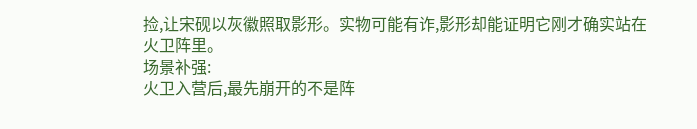捡,让宋砚以灰徽照取影形。实物可能有诈,影形却能证明它刚才确实站在火卫阵里。
场景补强:
火卫入营后,最先崩开的不是阵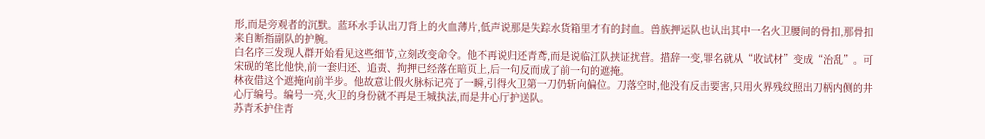形,而是旁观者的沉默。蓝环水手认出刀背上的火血薄片,低声说那是失踪水货箱里才有的封血。兽族押运队也认出其中一名火卫腰间的骨扣,那骨扣来自断指副队的护腕。
白名序三发现人群开始看见这些细节,立刻改变命令。他不再说归还青鸢,而是说临江队挟证扰营。措辞一变,罪名就从“收试材”变成“治乱”。可宋砚的笔比他快,前一套归还、追责、拘押已经落在暗页上,后一句反而成了前一句的遮掩。
林夜借这个遮掩向前半步。他故意让假火脉标记亮了一瞬,引得火卫第一刀仍斩向偏位。刀落空时,他没有反击要害,只用火界残纹照出刀柄内侧的井心厅编号。编号一亮,火卫的身份就不再是王城执法,而是井心厅护送队。
苏青禾护住青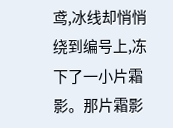鸢,冰线却悄悄绕到编号上,冻下了一小片霜影。那片霜影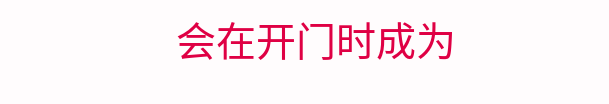会在开门时成为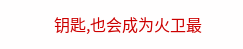钥匙,也会成为火卫最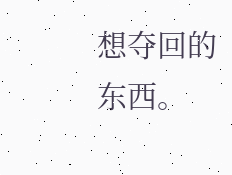想夺回的东西。